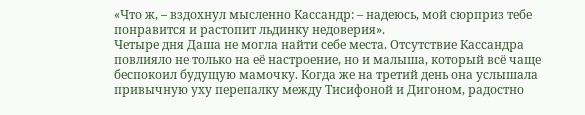«Что ж, – вздохнул мысленно Кассандр: – надеюсь, мой сюрприз тебе понравится и растопит льдинку недоверия».
Четыре дня Даша не могла найти себе места. Отсутствие Кассандра повлияло не только на её настроение, но и малыша, который всё чаще беспокоил будущую мамочку. Когда же на третий день она услышала привычную уху перепалку между Тисифоной и Дигоном, радостно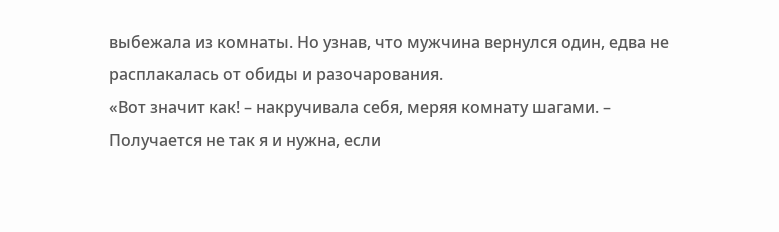выбежала из комнаты. Но узнав, что мужчина вернулся один, едва не расплакалась от обиды и разочарования.
«Вот значит как! – накручивала себя, меряя комнату шагами. – Получается не так я и нужна, если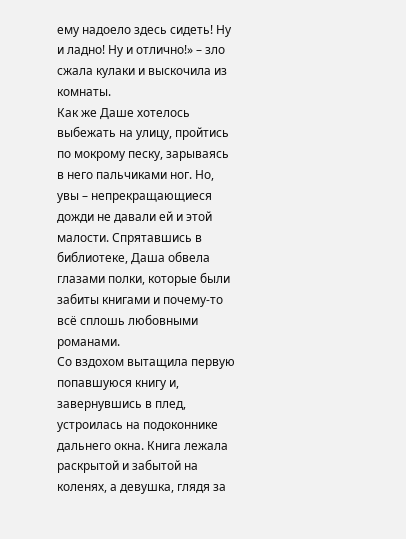ему надоело здесь сидеть! Ну и ладно! Ну и отлично!» – зло сжала кулаки и выскочила из комнаты.
Как же Даше хотелось выбежать на улицу, пройтись по мокрому песку, зарываясь в него пальчиками ног. Но, увы – непрекращающиеся дожди не давали ей и этой малости. Спрятавшись в библиотеке, Даша обвела глазами полки, которые были забиты книгами и почему-то всё сплошь любовными романами.
Со вздохом вытащила первую попавшуюся книгу и, завернувшись в плед, устроилась на подоконнике дальнего окна. Книга лежала раскрытой и забытой на коленях, а девушка, глядя за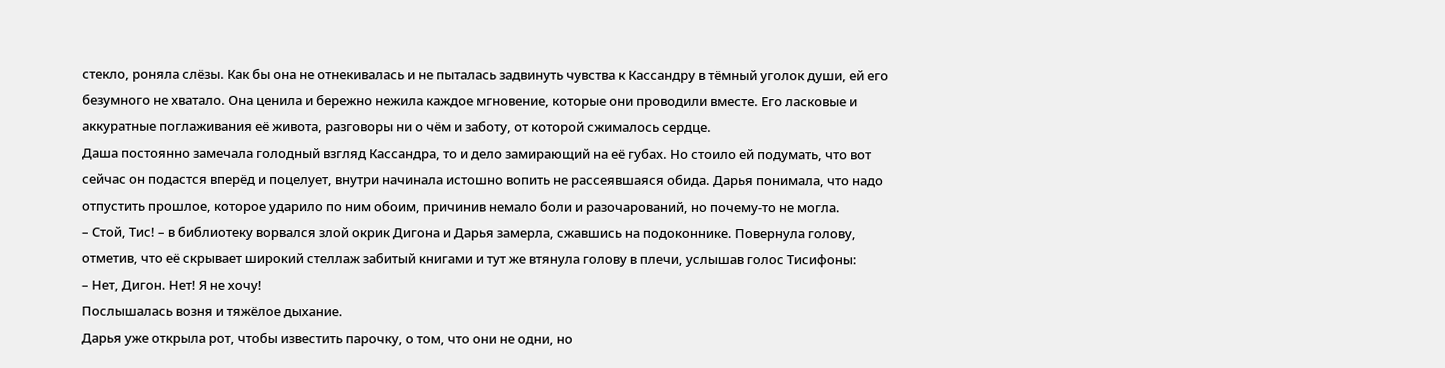стекло, роняла слёзы. Как бы она не отнекивалась и не пыталась задвинуть чувства к Кассандру в тёмный уголок души, ей его безумного не хватало. Она ценила и бережно нежила каждое мгновение, которые они проводили вместе. Его ласковые и аккуратные поглаживания её живота, разговоры ни о чём и заботу, от которой сжималось сердце.
Даша постоянно замечала голодный взгляд Кассандра, то и дело замирающий на её губах. Но стоило ей подумать, что вот сейчас он подастся вперёд и поцелует, внутри начинала истошно вопить не рассеявшаяся обида. Дарья понимала, что надо отпустить прошлое, которое ударило по ним обоим, причинив немало боли и разочарований, но почему-то не могла.
– Стой, Тис! – в библиотеку ворвался злой окрик Дигона и Дарья замерла, сжавшись на подоконнике. Повернула голову, отметив, что её скрывает широкий стеллаж забитый книгами и тут же втянула голову в плечи, услышав голос Тисифоны:
– Нет, Дигон. Нет! Я не хочу!
Послышалась возня и тяжёлое дыхание.
Дарья уже открыла рот, чтобы известить парочку, о том, что они не одни, но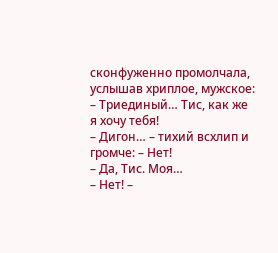сконфуженно промолчала, услышав хриплое, мужское:
– Триединый… Тис, как же я хочу тебя!
– Дигон… – тихий всхлип и громче: – Нет!
– Да, Тис. Моя…
– Нет! –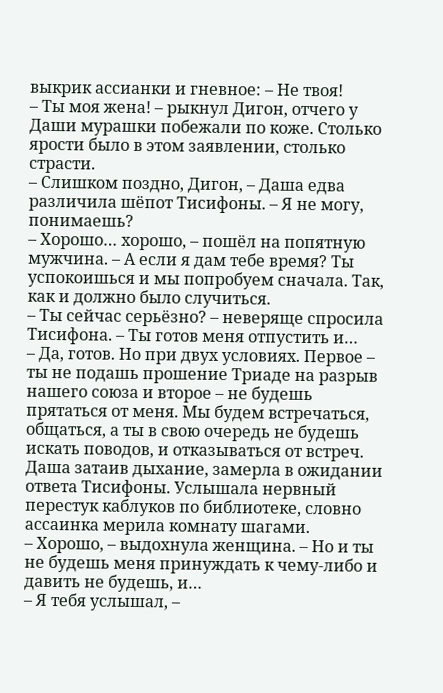выкрик ассианки и гневное: – Не твоя!
– Ты моя жена! – рыкнул Дигон, отчего у Даши мурашки побежали по коже. Столько ярости было в этом заявлении, столько страсти.
– Слишком поздно, Дигон, – Даша едва различила шёпот Тисифоны. – Я не могу, понимаешь?
– Хорошо… хорошо, – пошёл на попятную мужчина. – А если я дам тебе время? Ты успокоишься и мы попробуем сначала. Так, как и должно было случиться.
– Ты сейчас серьёзно? – неверяще спросила Тисифона. – Ты готов меня отпустить и…
– Да, готов. Но при двух условиях. Первое – ты не подашь прошение Триаде на разрыв нашего союза и второе – не будешь прятаться от меня. Мы будем встречаться, общаться, а ты в свою очередь не будешь искать поводов, и отказываться от встреч.
Даша затаив дыхание, замерла в ожидании ответа Тисифоны. Услышала нервный перестук каблуков по библиотеке, словно ассаинка мерила комнату шагами.
– Хорошо, – выдохнула женщина. – Но и ты не будешь меня принуждать к чему-либо и давить не будешь, и…
– Я тебя услышал, –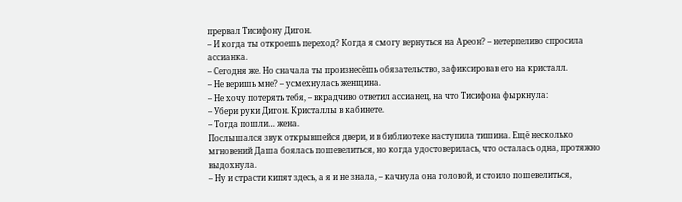прервал Тисифону Дигон.
– И когда ты откроешь переход? Когда я смогу вернуться на Ареон? – нетерпеливо спросила ассианка.
– Сегодня же. Но сначала ты произнесёшь обязательство, зафиксировав его на кристалл.
– Не веришь мне? – усмехнулась женщина.
– Не хочу потерять тебя, – вкрадчиво ответил ассианец, на что Тисифона фыркнула:
– Убери руки Дигон. Кристаллы в кабинете.
– Тогда пошли… жена.
Послышался звук открывшейся двери, и в библиотеке наступила тишина. Ещё несколько мгновений Даша боялась пошевелиться, но когда удостоверилась, что осталась одна, протяжно выдохнула.
– Ну и страсти кипят здесь, а я и не знала, – качнула она головой, и стоило пошевелиться,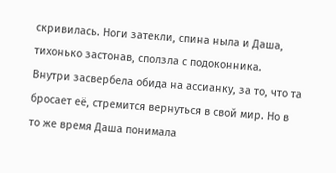скривилась. Ноги затекли, спина ныла и Даша, тихонько застонав, сползла с подоконника.
Внутри засвербела обида на ассианку, за то, что та бросает её, стремится вернуться в свой мир. Но в то же время Даша понимала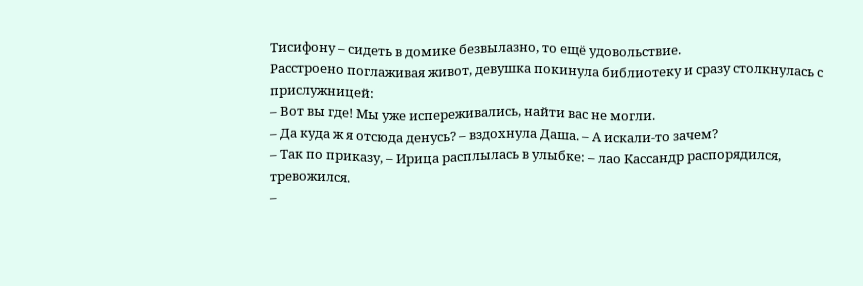Тисифону – сидеть в домике безвылазно, то ещё удовольствие.
Расстроено поглаживая живот, девушка покинула библиотеку и сразу столкнулась с прислужницей:
– Вот вы где! Мы уже испереживались, найти вас не могли.
– Да куда ж я отсюда денусь? – вздохнула Даша. – А искали-то зачем?
– Так по приказу, – Ирица расплылась в улыбке: – лао Кассандр распорядился, тревожился.
–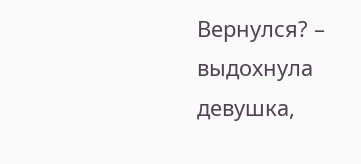Вернулся? – выдохнула девушка,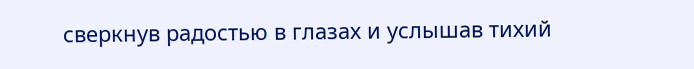сверкнув радостью в глазах и услышав тихий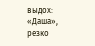выдох: «Даша», резко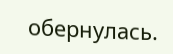обернулась.